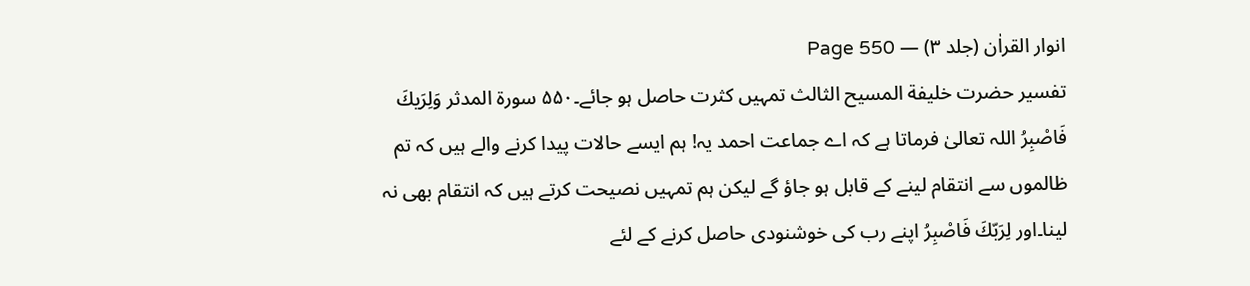انوار القراٰن (جلد ۳) — Page 550
تفسیر حضرت خلیفة المسیح الثالث تمہیں کثرت حاصل ہو جائے۔۵۵۰ سورة المدثر وَلِرَيكَ فَاصْبِرُ اللہ تعالیٰ فرماتا ہے کہ اے جماعت احمد یہ! ہم ایسے حالات پیدا کرنے والے ہیں کہ تم ظالموں سے انتقام لینے کے قابل ہو جاؤ گے لیکن ہم تمہیں نصیحت کرتے ہیں کہ انتقام بھی نہ لینا۔اور لِرَبّكَ فَاصْبِرُ اپنے رب کی خوشنودی حاصل کرنے کے لئے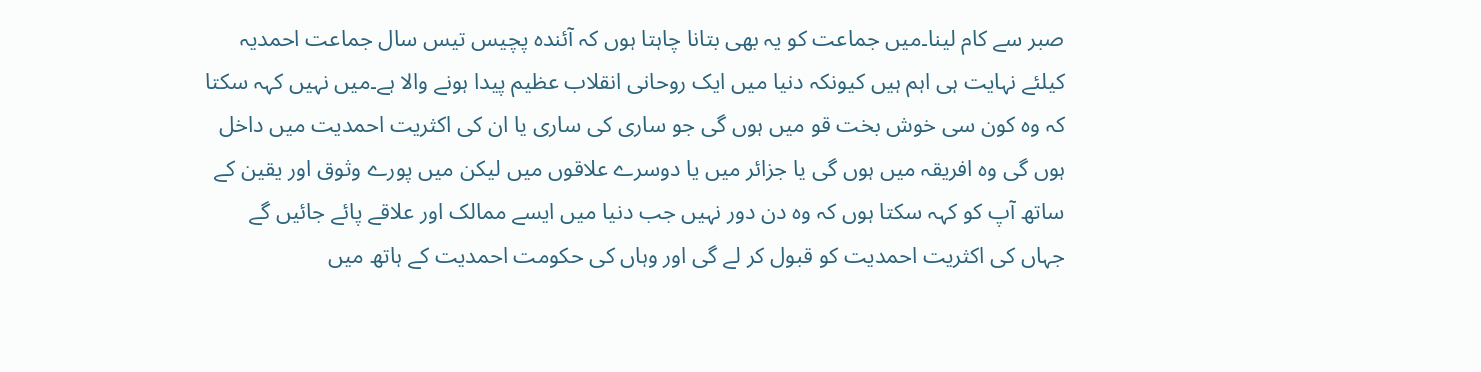صبر سے کام لینا۔میں جماعت کو یہ بھی بتانا چاہتا ہوں کہ آئندہ پچیس تیس سال جماعت احمدیہ کیلئے نہایت ہی اہم ہیں کیونکہ دنیا میں ایک روحانی انقلاب عظیم پیدا ہونے والا ہے۔میں نہیں کہہ سکتا کہ وہ کون سی خوش بخت قو میں ہوں گی جو ساری کی ساری یا ان کی اکثریت احمدیت میں داخل ہوں گی وہ افریقہ میں ہوں گی یا جزائر میں یا دوسرے علاقوں میں لیکن میں پورے وثوق اور یقین کے ساتھ آپ کو کہہ سکتا ہوں کہ وہ دن دور نہیں جب دنیا میں ایسے ممالک اور علاقے پائے جائیں گے جہاں کی اکثریت احمدیت کو قبول کر لے گی اور وہاں کی حکومت احمدیت کے ہاتھ میں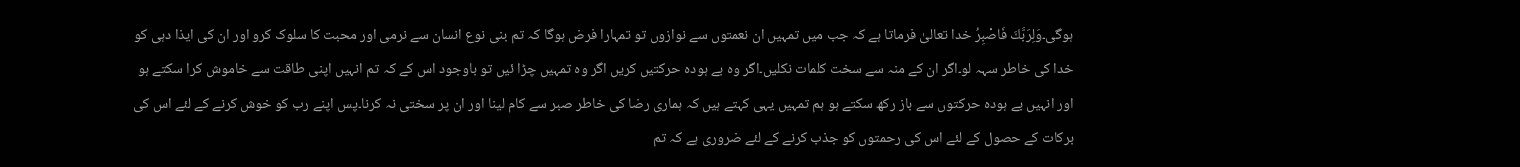ہوگی۔وَلِرَبَّكَ فَاصْبِرُ خدا تعالیٰ فرماتا ہے کہ جب میں تمہیں ان نعمتوں سے نوازوں تو تمہارا فرض ہوگا کہ تم بنی نوع انسان سے نرمی اور محبت کا سلوک کرو اور ان کی ایذا دہی کو خدا کی خاطر سہہ لو۔اگر ان کے منہ سے سخت کلمات نکلیں۔اگر وہ بے ہودہ حرکتیں کریں اگر وہ تمہیں چڑا ئیں تو باوجود اس کے کہ تم انہیں اپنی طاقت سے خاموش کرا سکتے ہو اور انہیں بے ہودہ حرکتوں سے باز رکھ سکتے ہو ہم تمہیں یہی کہتے ہیں کہ ہماری رضا کی خاطر صبر سے کام لینا اور ان پر سختی نہ کرنا۔پس اپنے رب کو خوش کرنے کے لئے اس کی برکات کے حصول کے لئے اس کی رحمتوں کو جذب کرنے کے لئے ضروری ہے کہ تم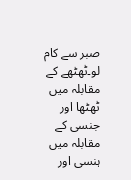صبر سے کام لو۔ٹھٹھے کے مقابلہ میں ٹھٹھا اور جنسی کے مقابلہ میں ہنسی اور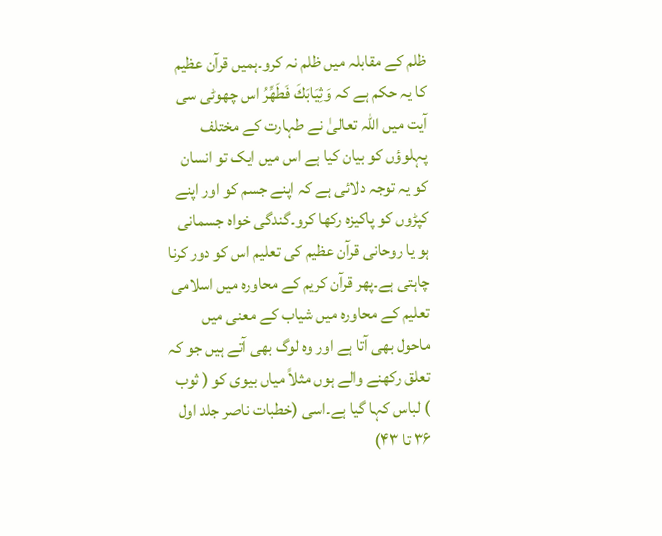ظلم کے مقابلہ میں ظلم نہ کرو۔ہمیں قرآن عظیم کا یہ حکم ہے کہ وَثِيَابَكَ فَطَهِّرُ اس چھوٹی سی آیت میں اللہ تعالیٰ نے طہارت کے مختلف پہلوؤں کو بیان کیا ہے اس میں ایک تو انسان کو یہ توجہ دلائی ہے کہ اپنے جسم کو اور اپنے کپڑوں کو پاکیزہ رکھا کرو۔گندگی خواہ جسمانی ہو یا روحانی قرآن عظیم کی تعلیم اس کو دور کرنا چاہتی ہے۔پھر قرآن کریم کے محاورہ میں اسلامی تعلیم کے محاورہ میں شیاب کے معنی میں ماحول بھی آتا ہے اور وہ لوگ بھی آتے ہیں جو کہ تعلق رکھنے والے ہوں مثلاً میاں بیوی کو ( ثوب ) لباس کہا گیا ہے۔اسی (خطبات ناصر جلد اول ۳۶ تا ۴۳)